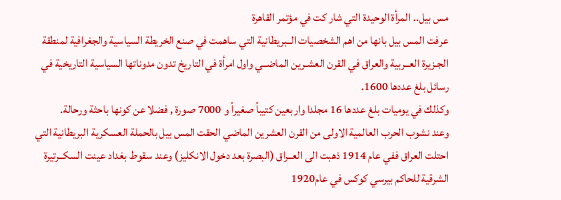مس بيل.. المرأة الوحيدة التي شار كت في مؤتمر القاهرة
عرفت المس بيل بانها من اهم الشخصيات الــبريطانية التي ساهمت في صنع الخريطة السياسية والجغرافية لمنطقة الجـزيرة العــربية والعراق في القرن العشـرين الماضــي واول امرأة في التاريخ تدون مدوناتها السياسية التاريخية في رسائل بلغ عددها 1600.
وكذلك في يوميات بلغ عددها 16 مجلدا واربعين كتيباً صغيراً و 7000 صورة , فضلا عن كونها باحثة ورحالة.
وعند نشوب الحرب العالمية الاولى من القرن العشرين الماضي الحقت المس بيل بالحملة العسكرية البريطانية التي احتلت العراق ففي عام 1914 ذهبت الى العــراق (البصرة بعد دخول الانكليز) وعند سقوط بغداد عينت السكــرتيرة الشرقية للحاكم بيرسي كوكس في عام1920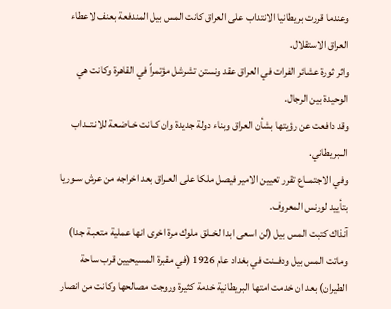وعندما قررت بريطانيا الانتداب على العراق كانت المس بيل المندفعة بعنف لاعطاء العراق الاستقلال.
واثر ثورة عشائر الفرات في العراق عقد ونستن تشرشل مؤتمراً في القاهرة وكانت هي الوحيدة بين الرجال.
وقد دافعت عن رؤيتها بشأن العراق وبناء دولة جديدة وان كـانت خـاضـعة للانـتــداب الــبريطاني.
وفي الاجتمــاع تقرر تعيين الامير فيصل ملكا على العـراق بعد اخراجه من عرش سـوريا بتأييد لورنس المعروف.
آنذاك كتبت المس بيل (لن اسعى ابدا لخــلق ملوك مرة اخرى انها عملية متعبـة جدا) وماتت المس بيل ودفــنت في بغداد عام 1926 (في مقبرة المسيحيين قرب ساحة الطيران) بعد ان خدمت امتها البريطانية خدمة كثيرة وروجت مصالحها وكانت من انصار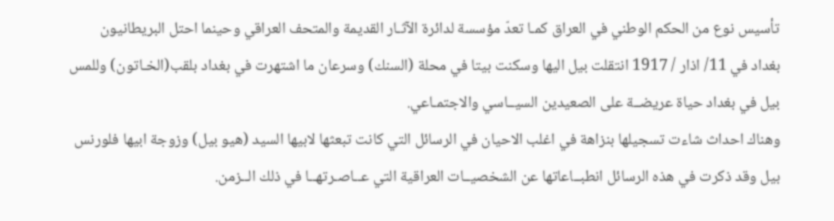تأسيس نوع من الحكم الوطني في العراق كمـا تعدّ مؤسسة لدائرة الآثـار القديمة والمتحف العراقي وحينما احتل البريطانيون بغداد في 11/ اذار / 1917 انتقلت بيل اليها وسكنت بيتا في محلة (السنك) وسرعان ما اشتهرت في بغداد بلقب(الخـاتون) وللمس بيل في بغداد حياة عريضــة على الصعيدين السيــاسي والاجتمـاعي.
وهناك احداث شاءت تسجيلها بنزاهة في اغلب الاحيان في الرسائل التي كانت تبعثها لابيها السيد (هيو بيل) وزوجة ابيها فلورنس بيل وقد ذكرت في هذه الرسائل انطبــاعاتها عن الشخصيــات العراقية التي عــاصـرتهــا في ذلك الــزمن.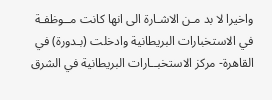واخيرا لا بد مـن الاشـارة الى انها كانت مــوظفـة في الاستخبارات البريطانية وادخلت (بـدورة) في القاهرة- مركز الاستخبــارات البريطانية في الشرق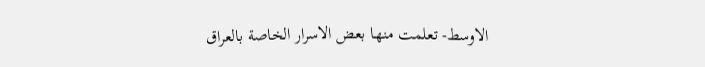الاوسط- تعلمت منهـا بعض الاسرار الخاصة بالعراق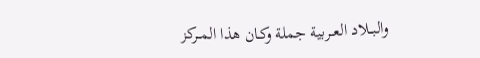والبــلاد العــربية جملة وكـان هذا المــركز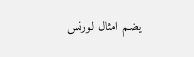يضـم امثال لـورنس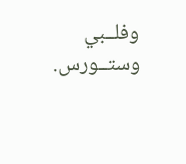وفلــبي وستــورس.